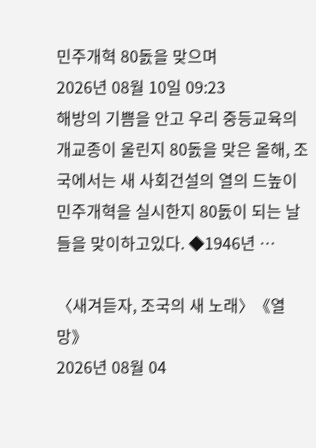민주개혁 80돐을 맞으며
2026년 08월 10일 09:23
해방의 기쁨을 안고 우리 중등교육의 개교종이 울린지 80돐을 맞은 올해, 조국에서는 새 사회건설의 열의 드높이 민주개혁을 실시한지 80돐이 되는 날들을 맞이하고있다. ◆1946년 …

〈새겨듣자, 조국의 새 노래〉《열망》
2026년 08월 04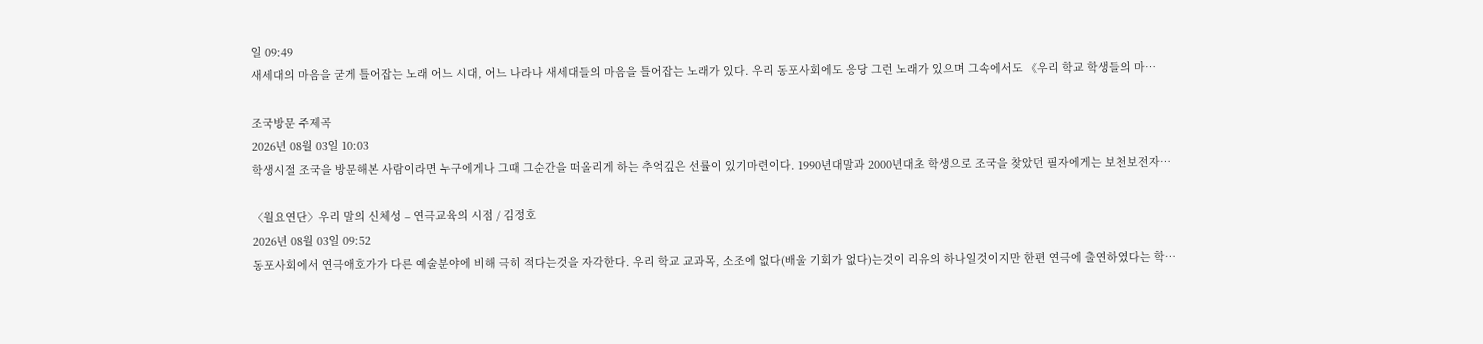일 09:49
새세대의 마음을 굳게 틀어잡는 노래 어느 시대, 어느 나라나 새세대들의 마음을 틀어잡는 노래가 있다. 우리 동포사회에도 응당 그런 노래가 있으며 그속에서도 《우리 학교 학생들의 마…

조국방문 주제곡
2026년 08월 03일 10:03
학생시절 조국을 방문해본 사람이라면 누구에게나 그때 그순간을 떠올리게 하는 추억깊은 선률이 있기마련이다. 1990년대말과 2000년대초 학생으로 조국을 찾았던 필자에게는 보천보전자…

〈월요연단〉우리 말의 신체성 – 연극교육의 시점 / 김정호
2026년 08월 03일 09:52
동포사회에서 연극애호가가 다른 예술분야에 비해 극히 적다는것을 자각한다. 우리 학교 교과목, 소조에 없다(배울 기회가 없다)는것이 리유의 하나일것이지만 한편 연극에 출연하였다는 학…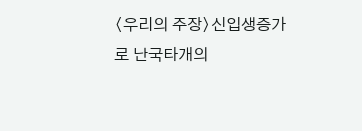〈우리의 주장〉신입생증가로 난국타개의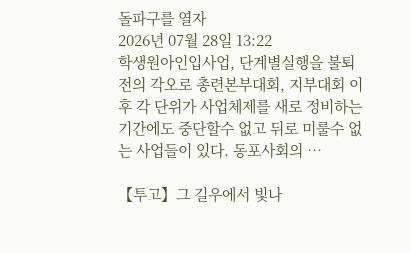돌파구를 열자
2026년 07월 28일 13:22
학생원아인입사업, 단계별실행을 불퇴전의 각오로 총련본부대회, 지부대회 이후 각 단위가 사업체제를 새로 정비하는 기간에도 중단할수 없고 뒤로 미룰수 없는 사업들이 있다. 동포사회의 …

【투고】그 길우에서 빛나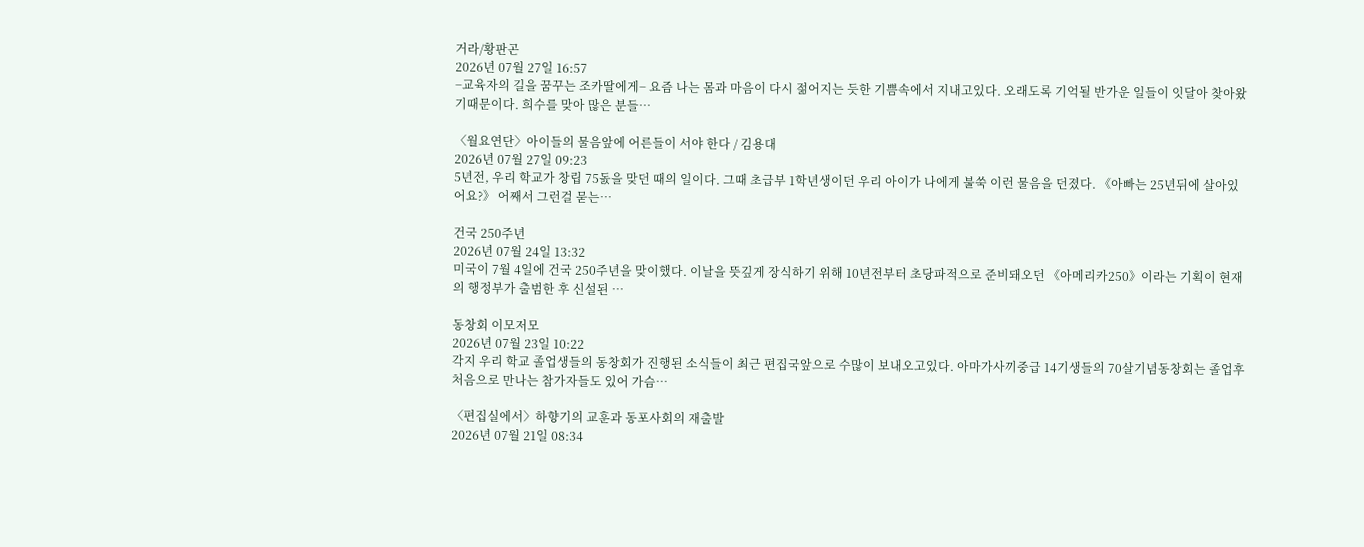거라/황판곤
2026년 07월 27일 16:57
−교육자의 길을 꿈꾸는 조카딸에게− 요즘 나는 몸과 마음이 다시 젊어지는 듯한 기쁨속에서 지내고있다. 오래도록 기억될 반가운 일들이 잇달아 찾아왔기때문이다. 희수를 맞아 많은 분들…

〈월요연단〉아이들의 물음앞에 어른들이 서야 한다 / 김용대
2026년 07월 27일 09:23
5년전, 우리 학교가 창립 75돐을 맞던 때의 일이다. 그때 초급부 1학년생이던 우리 아이가 나에게 불쑥 이런 물음을 던졌다. 《아빠는 25년뒤에 살아있어요?》 어째서 그런걸 묻는…

건국 250주년
2026년 07월 24일 13:32
미국이 7월 4일에 건국 250주년을 맞이했다. 이날을 뜻깊게 장식하기 위해 10년전부터 초당파적으로 준비돼오던 《아메리카250》이라는 기획이 현재의 행정부가 출범한 후 신설된 …

동창회 이모저모
2026년 07월 23일 10:22
각지 우리 학교 졸업생들의 동창회가 진행된 소식들이 최근 편집국앞으로 수많이 보내오고있다. 아마가사끼중급 14기생들의 70살기념동창회는 졸업후 처음으로 만나는 참가자들도 있어 가슴…

〈편집실에서〉하향기의 교훈과 동포사회의 재출발
2026년 07월 21일 08:34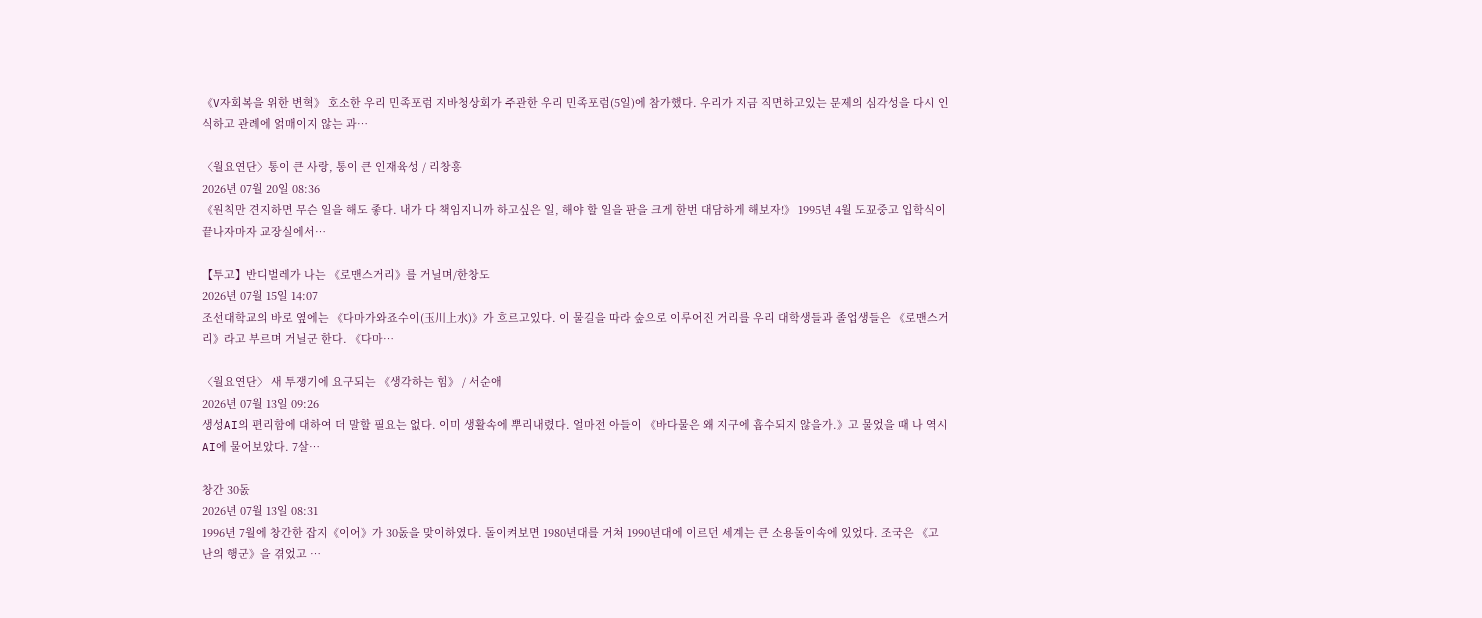《V자회복을 위한 변혁》 호소한 우리 민족포럼 지바청상회가 주관한 우리 민족포럼(5일)에 참가했다. 우리가 지금 직면하고있는 문제의 심각성을 다시 인식하고 관례에 얽매이지 않는 과…

〈월요연단〉통이 큰 사랑, 통이 큰 인재육성 / 리창흥
2026년 07월 20일 08:36
《원칙만 견지하면 무슨 일을 해도 좋다. 내가 다 책임지니까 하고싶은 일, 해야 할 일을 판을 크게 한번 대담하게 해보자!》 1995년 4월 도꾜중고 입학식이 끝나자마자 교장실에서…

【투고】반디벌레가 나는 《로맨스거리》를 거닐며/한창도
2026년 07월 15일 14:07
조선대학교의 바로 옆에는 《다마가와죠수이(玉川上水)》가 흐르고있다. 이 물길을 따라 숲으로 이루어진 거리를 우리 대학생들과 졸업생들은 《로맨스거리》라고 부르며 거닐군 한다. 《다마…

〈월요연단〉 새 투쟁기에 요구되는 《생각하는 힘》 / 서순애
2026년 07월 13일 09:26
생성AI의 편리함에 대하여 더 말할 필요는 없다. 이미 생활속에 뿌리내렸다. 얼마전 아들이 《바다물은 왜 지구에 흡수되지 않을가.》고 물었을 때 나 역시 AI에 물어보았다. 7살…

창간 30돐
2026년 07월 13일 08:31
1996년 7월에 창간한 잡지《이어》가 30돐을 맞이하였다. 돌이켜보면 1980년대를 거쳐 1990년대에 이르던 세계는 큰 소용돌이속에 있었다. 조국은 《고난의 행군》을 겪었고 …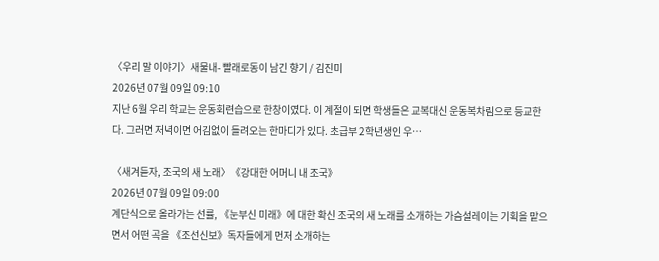〈우리 말 이야기〉새물내- 빨래로동이 남긴 향기 / 김진미
2026년 07월 09일 09:10
지난 6월 우리 학교는 운동회련습으로 한창이였다. 이 계절이 되면 학생들은 교복대신 운동복차림으로 등교한다. 그러면 저녁이면 어김없이 들려오는 한마디가 있다. 초급부 2학년생인 우…

〈새겨듣자, 조국의 새 노래〉《강대한 어머니 내 조국》
2026년 07월 09일 09:00
계단식으로 올라가는 선률, 《눈부신 미래》에 대한 확신 조국의 새 노래를 소개하는 가슴설레이는 기획을 맡으면서 어떤 곡을 《조선신보》독자들에게 먼저 소개하는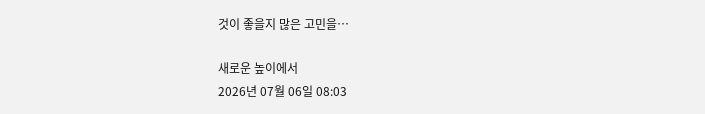것이 좋을지 많은 고민을…

새로운 높이에서
2026년 07월 06일 08:03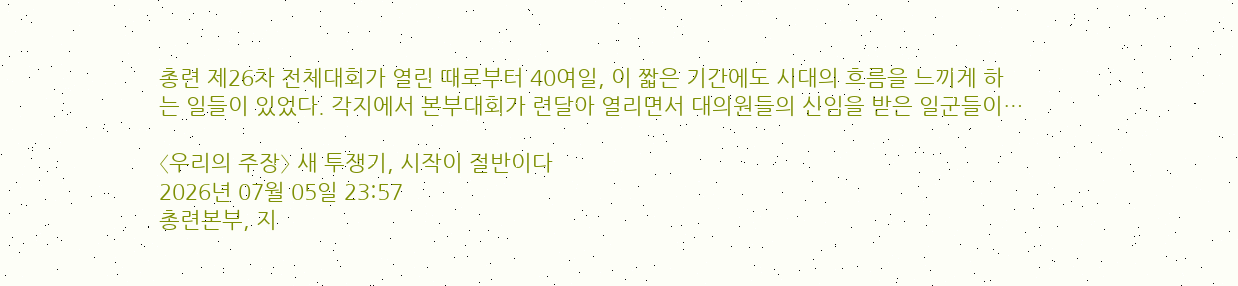총련 제26차 전체대회가 열린 때로부터 40여일, 이 짧은 기간에도 시대의 흐름을 느끼게 하는 일들이 있었다. 각지에서 본부대회가 련달아 열리면서 대의원들의 신임을 받은 일군들이…

〈우리의 주장〉 새 투쟁기, 시작이 절반이다
2026년 07월 05일 23:57
총련본부, 지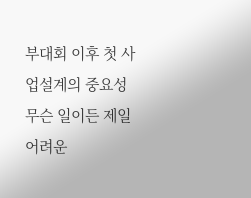부대회 이후 첫 사업설계의 중요성 무슨 일이든 제일 어려운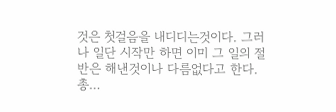것은 첫걸음을 내디디는것이다. 그러나 일단 시작만 하면 이미 그 일의 절반은 해낸것이나 다름없다고 한다. 총…